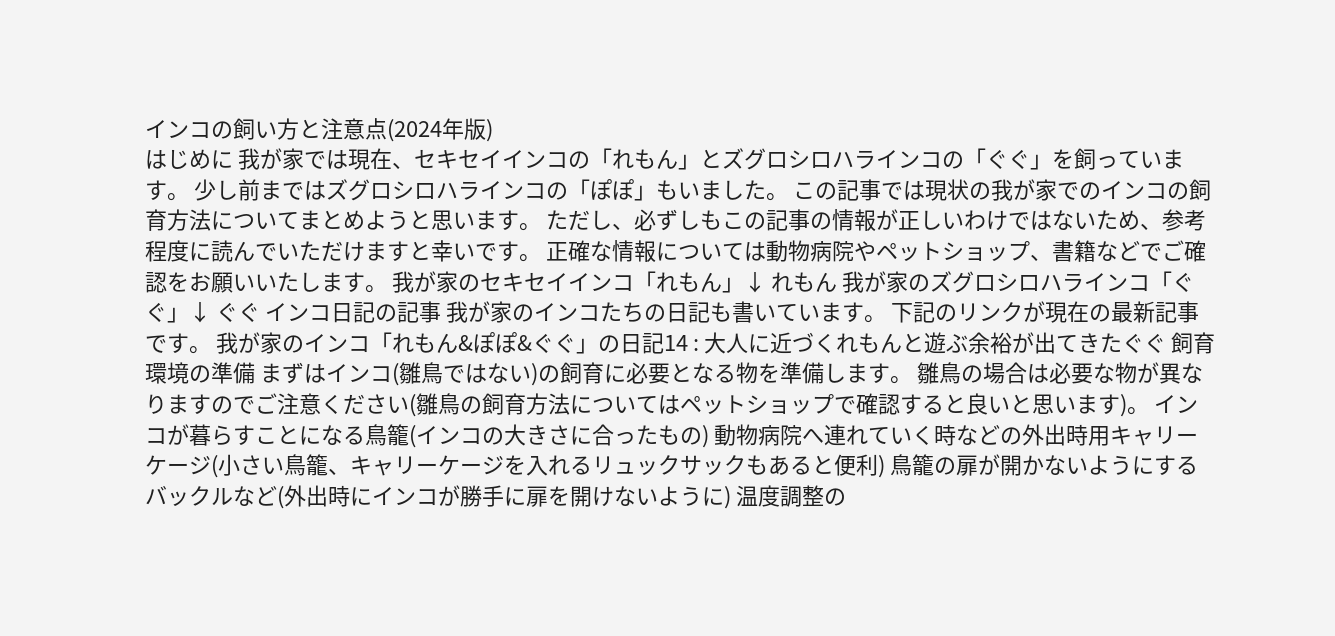インコの飼い方と注意点(2024年版)
はじめに 我が家では現在、セキセイインコの「れもん」とズグロシロハラインコの「ぐぐ」を飼っています。 少し前まではズグロシロハラインコの「ぽぽ」もいました。 この記事では現状の我が家でのインコの飼育方法についてまとめようと思います。 ただし、必ずしもこの記事の情報が正しいわけではないため、参考程度に読んでいただけますと幸いです。 正確な情報については動物病院やペットショップ、書籍などでご確認をお願いいたします。 我が家のセキセイインコ「れもん」↓ れもん 我が家のズグロシロハラインコ「ぐぐ」↓ ぐぐ インコ日記の記事 我が家のインコたちの日記も書いています。 下記のリンクが現在の最新記事です。 我が家のインコ「れもん&ぽぽ&ぐぐ」の日記14 : 大人に近づくれもんと遊ぶ余裕が出てきたぐぐ 飼育環境の準備 まずはインコ(雛鳥ではない)の飼育に必要となる物を準備します。 雛鳥の場合は必要な物が異なりますのでご注意ください(雛鳥の飼育方法についてはペットショップで確認すると良いと思います)。 インコが暮らすことになる鳥籠(インコの大きさに合ったもの) 動物病院へ連れていく時などの外出時用キャリーケージ(小さい鳥籠、キャリーケージを入れるリュックサックもあると便利) 鳥籠の扉が開かないようにするバックルなど(外出時にインコが勝手に扉を開けないように) 温度調整の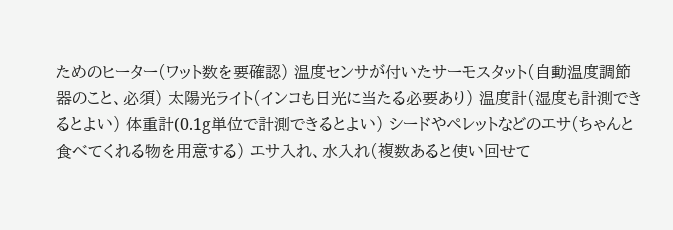ためのヒーター(ワット数を要確認) 温度センサが付いたサーモスタット(自動温度調節器のこと、必須) 太陽光ライト(インコも日光に当たる必要あり) 温度計(湿度も計測できるとよい) 体重計(0.1g単位で計測できるとよい) シードやペレットなどのエサ(ちゃんと食べてくれる物を用意する) エサ入れ、水入れ(複数あると使い回せて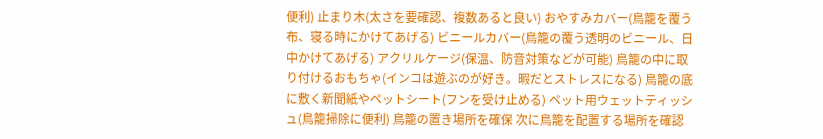便利) 止まり木(太さを要確認、複数あると良い) おやすみカバー(鳥籠を覆う布、寝る時にかけてあげる) ビニールカバー(鳥籠の覆う透明のビニール、日中かけてあげる) アクリルケージ(保温、防音対策などが可能) 鳥籠の中に取り付けるおもちゃ(インコは遊ぶのが好き。暇だとストレスになる) 鳥籠の底に敷く新聞紙やペットシート(フンを受け止める) ペット用ウェットティッシュ(鳥籠掃除に便利) 鳥籠の置き場所を確保 次に鳥籠を配置する場所を確認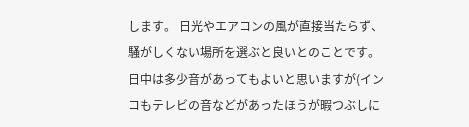します。 日光やエアコンの風が直接当たらず、騒がしくない場所を選ぶと良いとのことです。 日中は多少音があってもよいと思いますが(インコもテレビの音などがあったほうが暇つぶしに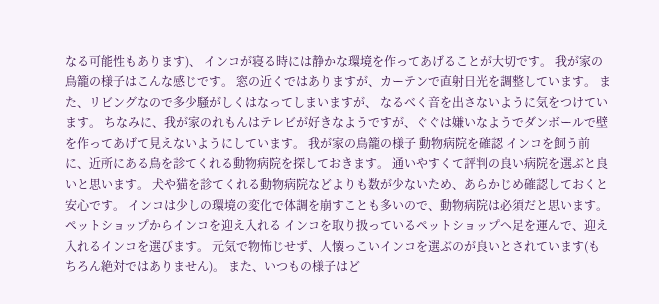なる可能性もあります)、 インコが寝る時には静かな環境を作ってあげることが大切です。 我が家の鳥籠の様子はこんな感じです。 窓の近くではありますが、カーテンで直射日光を調整しています。 また、リビングなので多少騒がしくはなってしまいますが、 なるべく音を出さないように気をつけています。 ちなみに、我が家のれもんはテレビが好きなようですが、ぐぐは嫌いなようでダンボールで壁を作ってあげて見えないようにしています。 我が家の鳥籠の様子 動物病院を確認 インコを飼う前に、近所にある鳥を診てくれる動物病院を探しておきます。 通いやすくて評判の良い病院を選ぶと良いと思います。 犬や猫を診てくれる動物病院などよりも数が少ないため、あらかじめ確認しておくと安心です。 インコは少しの環境の変化で体調を崩すことも多いので、動物病院は必須だと思います。 ペットショップからインコを迎え入れる インコを取り扱っているペットショップへ足を運んで、迎え入れるインコを選びます。 元気で物怖じせず、人懐っこいインコを選ぶのが良いとされています(もちろん絶対ではありません)。 また、いつもの様子はど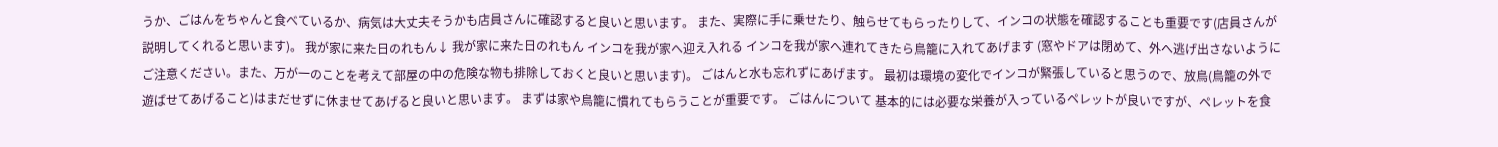うか、ごはんをちゃんと食べているか、病気は大丈夫そうかも店員さんに確認すると良いと思います。 また、実際に手に乗せたり、触らせてもらったりして、インコの状態を確認することも重要です(店員さんが説明してくれると思います)。 我が家に来た日のれもん↓ 我が家に来た日のれもん インコを我が家へ迎え入れる インコを我が家へ連れてきたら鳥籠に入れてあげます (窓やドアは閉めて、外へ逃げ出さないようにご注意ください。また、万が一のことを考えて部屋の中の危険な物も排除しておくと良いと思います)。 ごはんと水も忘れずにあげます。 最初は環境の変化でインコが緊張していると思うので、放鳥(鳥籠の外で遊ばせてあげること)はまだせずに休ませてあげると良いと思います。 まずは家や鳥籠に慣れてもらうことが重要です。 ごはんについて 基本的には必要な栄養が入っているペレットが良いですが、ペレットを食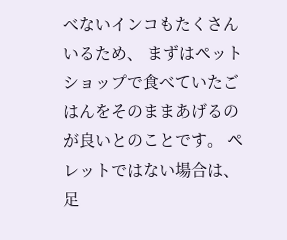べないインコもたくさんいるため、 まずはペットショップで食べていたごはんをそのままあげるのが良いとのことです。 ペレットではない場合は、足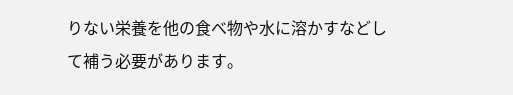りない栄養を他の食べ物や水に溶かすなどして補う必要があります。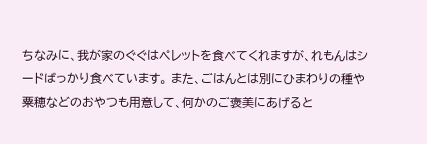ちなみに、我が家のぐぐはペレットを食べてくれますが、れもんはシードばっかり食べています。 また、ごはんとは別にひまわりの種や粟穂などのおやつも用意して、何かのご褒美にあげると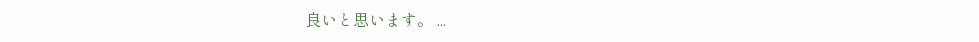良いと思います。 ...